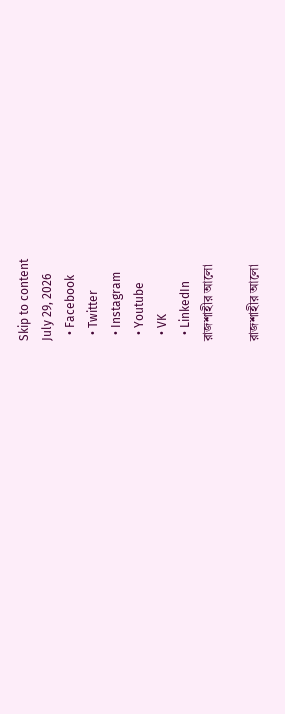Skip to content
July 29, 2026
  • Facebook
  • Twitter
  • Instagram
  • Youtube
  • VK
  • LinkedIn
রাজশাহীর আলো

রাজশাহীর আলো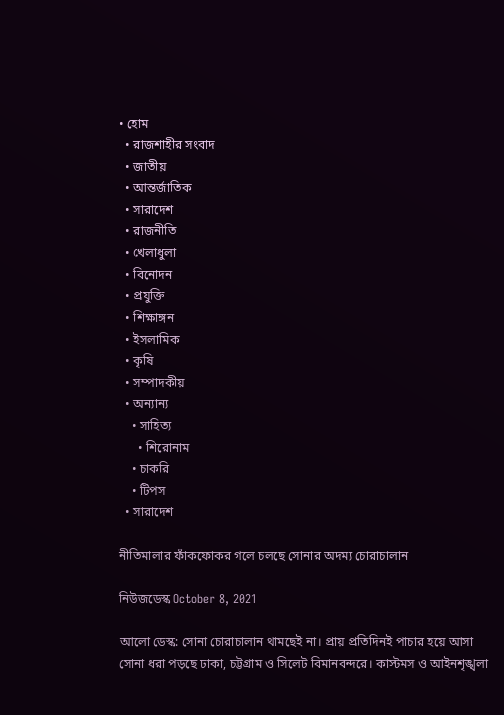• হোম
  • রাজশাহীর সংবাদ
  • জাতীয়
  • আন্তর্জাতিক
  • সারাদেশ
  • রাজনীতি
  • খেলাধুলা
  • বিনোদন
  • প্রযুক্তি
  • শিক্ষাঙ্গন
  • ইসলামিক
  • কৃষি
  • সম্পাদকীয়
  • অন্যান্য
    • সাহিত্য
      • শিরোনাম
    • চাকরি
    • টিপস
  • সারাদেশ

নীতিমালার ফাঁকফোকর গলে চলছে সোনার অদম্য চোরাচালান

নিউজডেস্ক October 8, 2021

আলো ডেস্ক: সোনা চোরাচালান থামছেই না। প্রায় প্রতিদিনই পাচার হয়ে আসা সোনা ধরা পড়ছে ঢাকা, চট্টগ্রাম ও সিলেট বিমানবন্দরে। কাস্টমস ও আইনশৃঙ্খলা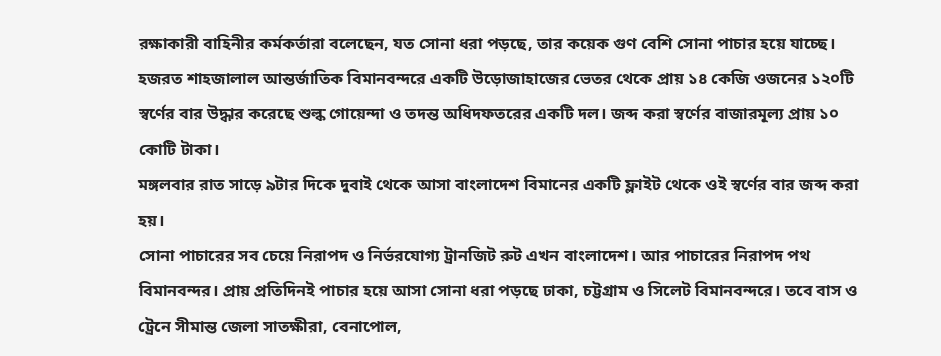রক্ষাকারী বাহিনীর কর্মকর্তারা বলেছেন, যত সোনা ধরা পড়ছে, তার কয়েক গুণ বেশি সোনা পাচার হয়ে যাচ্ছে।
হজরত শাহজালাল আন্তর্জাতিক বিমানবন্দরে একটি উড়োজাহাজের ভেতর থেকে প্রায় ১৪ কেজি ওজনের ১২০টি স্বর্ণের বার উদ্ধার করেছে শুল্ক গোয়েন্দা ও তদন্ত অধিদফতরের একটি দল। জব্দ করা স্বর্ণের বাজারমূল্য প্রায় ১০ কোটি টাকা।
মঙ্গলবার রাত সাড়ে ৯টার দিকে দুবাই থেকে আসা বাংলাদেশ বিমানের একটি ফ্লাইট থেকে ওই স্বর্ণের বার জব্দ করা হয়।
সোনা পাচারের সব চেয়ে নিরাপদ ও নির্ভরযোগ্য ট্রানজিট রুট এখন বাংলাদেশ। আর পাচারের নিরাপদ পথ বিমানবন্দর। প্রায় প্রতিদিনই পাচার হয়ে আসা সোনা ধরা পড়ছে ঢাকা, চট্টগ্রাম ও সিলেট বিমানবন্দরে। তবে বাস ও ট্রেনে সীমান্ত জেলা সাতক্ষীরা, বেনাপোল,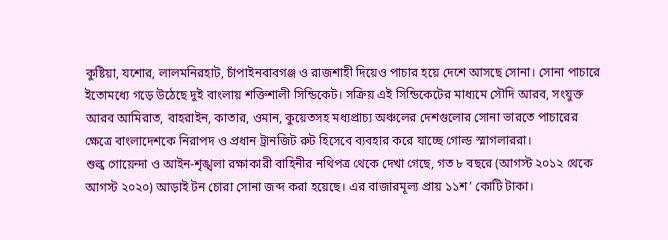কুষ্টিয়া, যশোর, লালমনিরহাট, চাঁপাইনবাবগঞ্জ ও রাজশাহী দিয়েও পাচার হয়ে দেশে আসছে সোনা। সোনা পাচারে ইতোমধ্যে গড়ে উঠেছে দুই বাংলায় শক্তিশালী সিন্ডিকেট। সক্রিয় এই সিন্ডিকেটের মাধ্যমে সৌদি আরব, সংযুক্ত আরব আমিরাত, বাহরাইন, কাতার, ওমান, কুয়েতসহ মধ্যপ্রাচ্য অঞ্চলের দেশগুলোর সোনা ভারতে পাচারের ক্ষেত্রে বাংলাদেশকে নিরাপদ ও প্রধান ট্রানজিট রুট হিসেবে ব্যবহার করে যাচ্ছে গোল্ড স্মাগলাররা।
শুল্ক গোয়েন্দা ও আইন-শৃঙ্খলা রক্ষাকারী বাহিনীর নথিপত্র থেকে দেখা গেছে, গত ৮ বছরে (আগস্ট ২০১২ থেকে আগস্ট ২০২০) আড়াই টন চোরা সোনা জব্দ করা হয়েছে। এর বাজারমূল্য প্রায় ১১শ’ কোটি টাকা।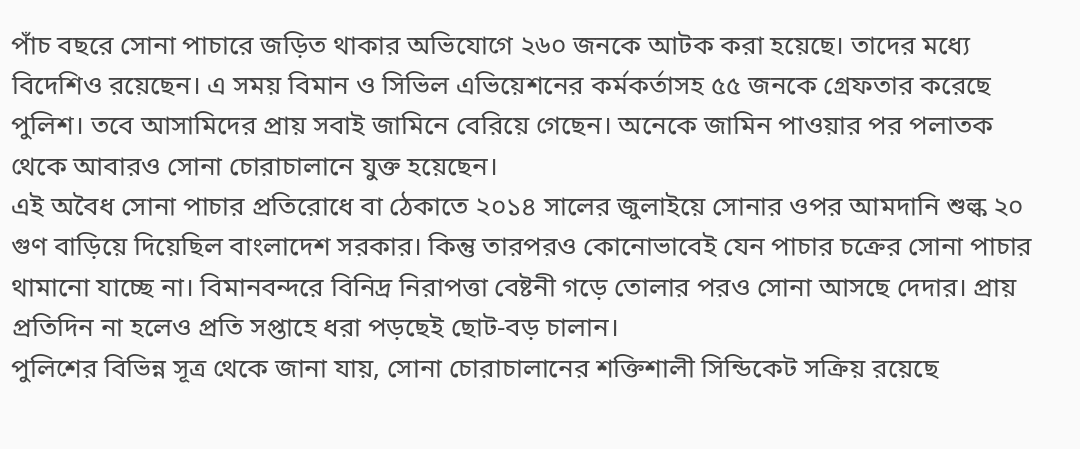পাঁচ বছরে সোনা পাচারে জড়িত থাকার অভিযোগে ২৬০ জনকে আটক করা হয়েছে। তাদের মধ্যে বিদেশিও রয়েছেন। এ সময় বিমান ও সিভিল এভিয়েশনের কর্মকর্তাসহ ৫৫ জনকে গ্রেফতার করেছে পুলিশ। তবে আসামিদের প্রায় সবাই জামিনে বেরিয়ে গেছেন। অনেকে জামিন পাওয়ার পর পলাতক থেকে আবারও সোনা চোরাচালানে যুক্ত হয়েছেন।
এই অবৈধ সোনা পাচার প্রতিরোধে বা ঠেকাতে ২০১৪ সালের জুলাইয়ে সোনার ওপর আমদানি শুল্ক ২০ গুণ বাড়িয়ে দিয়েছিল বাংলাদেশ সরকার। কিন্তু তারপরও কোনোভাবেই যেন পাচার চক্রের সোনা পাচার থামানো যাচ্ছে না। বিমানবন্দরে বিনিদ্র নিরাপত্তা বেষ্টনী গড়ে তোলার পরও সোনা আসছে দেদার। প্রায় প্রতিদিন না হলেও প্রতি সপ্তাহে ধরা পড়ছেই ছোট-বড় চালান।
পুলিশের বিভিন্ন সূত্র থেকে জানা যায়, সোনা চোরাচালানের শক্তিশালী সিন্ডিকেট সক্রিয় রয়েছে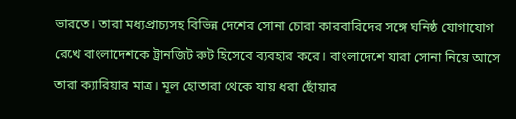ভারতে। তারা মধ্যপ্রাচ্যসহ বিভিন্ন দেশের সোনা চোরা কারবারিদের সঙ্গে ঘনিষ্ঠ যোগাযোগ রেখে বাংলাদেশকে ট্রানজিট রুট হিসেবে ব্যবহার করে। বাংলাদেশে যারা সোনা নিয়ে আসে তারা ক্যারিয়ার মাত্র। মূল হোতারা থেকে যায় ধরা ছোঁয়ার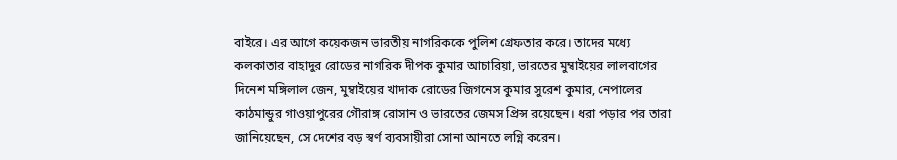বাইরে। এর আগে কয়েকজন ভারতীয় নাগরিককে পুলিশ গ্রেফতার করে। তাদের মধ্যে কলকাতার বাহাদুর রোডের নাগরিক দীপক কুমার আচারিয়া, ভারতের মুম্বাইয়ের লালবাগের দিনেশ মঙ্গিলাল জেন, মুম্বাইয়ের খাদাক রোডের জিগনেস কুমার সুরেশ কুমার, নেপালের কাঠমান্ডুর গাওয়াপুরের গৌরাঙ্গ রোসান ও ভারতের জেমস প্রিন্স রয়েছেন। ধরা পড়ার পর তারা জানিয়েছেন, সে দেশের বড় স্বর্ণ ব্যবসায়ীরা সোনা আনতে লগ্নি করেন।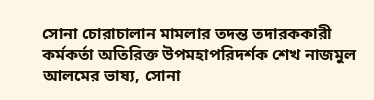সোনা চোরাচালান মামলার তদন্ত তদারককারী কর্মকর্তা অতিরিক্ত উপমহাপরিদর্শক শেখ নাজমুল আলমের ভাষ্য, সোনা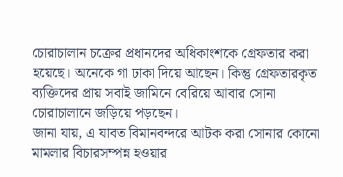চোরাচালান চক্রের প্রধানদের অধিকাংশকে গ্রেফতার করা হয়েছে। অনেকে গা ঢাকা দিয়ে আছেন। কিন্তু গ্রেফতারকৃত ব্যক্তিদের প্রায় সবাই জামিনে বেরিয়ে আবার সোনা চোরাচালানে জড়িয়ে পড়ছেন।
জানা যায়, এ যাবত বিমানবন্দরে আটক করা সোনার কোনো মামলার বিচারসম্পন্ন হওয়ার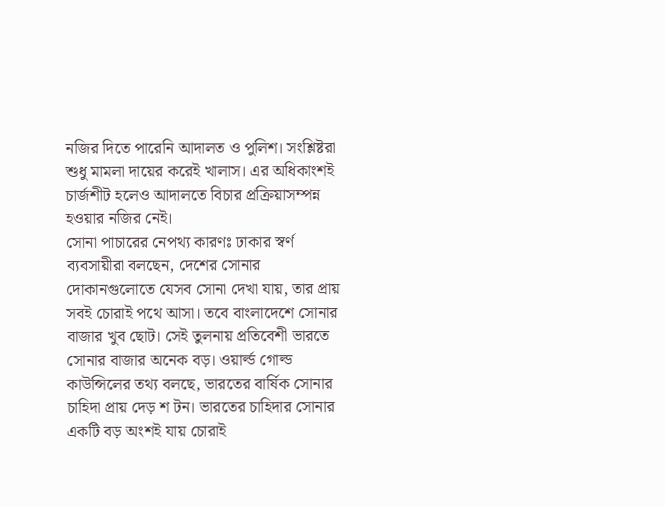নজির দিতে পারেনি আদালত ও পুলিশ। সংশ্লিষ্টরা শুধু মামলা দায়ের করেই খালাস। এর অধিকাংশই চার্জশীট হলেও আদালতে বিচার প্রক্রিয়াসম্পন্ন হওয়ার নজির নেই।
সোনা পাচারের নেপথ্য কারণঃ ঢাকার স্বর্ণ ব্যবসায়ীরা বলছেন, দেশের সোনার দোকানগুলোতে যেসব সোনা দেখা যায়, তার প্রায় সবই চোরাই পথে আসা। তবে বাংলাদেশে সোনার বাজার খুব ছোট। সেই তুলনায় প্রতিবেশী ভারতে সোনার বাজার অনেক বড়। ওয়ার্ল্ড গোল্ড কাউন্সিলের তথ্য বলছে, ভারতের বার্ষিক সোনার চাহিদা প্রায় দেড় শ টন। ভারতের চাহিদার সোনার একটি বড় অংশই যায় চোরাই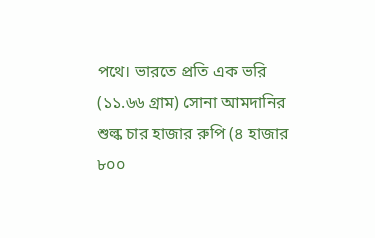পথে। ভারতে প্রতি এক ভরি (১১.৬৬ গ্রাম) সোনা আমদানির শুল্ক চার হাজার রুপি (৪ হাজার ৮০০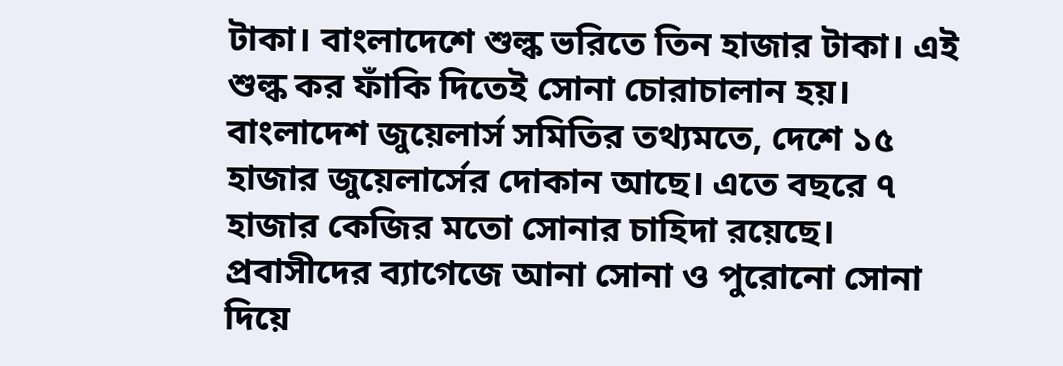টাকা। বাংলাদেশে শুল্ক ভরিতে তিন হাজার টাকা। এই শুল্ক কর ফাঁকি দিতেই সোনা চোরাচালান হয়। বাংলাদেশ জুয়েলার্স সমিতির তথ্যমতে, দেশে ১৫ হাজার জুয়েলার্সের দোকান আছে। এতে বছরে ৭ হাজার কেজির মতো সোনার চাহিদা রয়েছে। প্রবাসীদের ব্যাগেজে আনা সোনা ও পুরোনো সোনা দিয়ে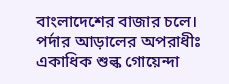বাংলাদেশের বাজার চলে।
পর্দার আড়ালের অপরাধীঃ একাধিক শুল্ক গোয়েন্দা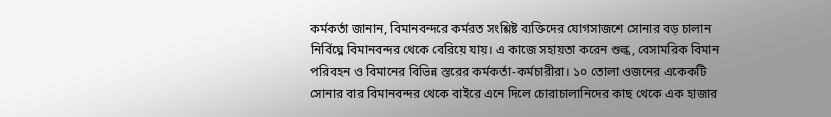কর্মকর্তা জানান, বিমানবন্দরে কর্মরত সংশ্লিষ্ট ব্যক্তিদের যোগসাজশে সোনার বড় চালান নির্বিঘ্নে বিমানবন্দর থেকে বেরিয়ে যায়। এ কাজে সহায়তা করেন শুল্ক, বেসামরিক বিমান পরিবহন ও বিমানের বিভিন্ন স্তরের কর্মকর্তা-কর্মচারীরা। ১০ তোলা ওজনের একেকটি সোনার বার বিমানবন্দর থেকে বাইরে এনে দিলে চোরাচালানিদের কাছ থেকে এক হাজার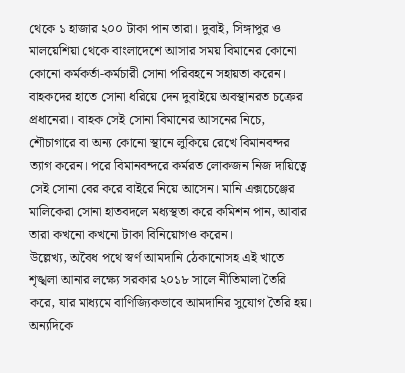থেকে ১ হাজার ২০০ টাকা পান তারা। দুবাই, সিঙ্গাপুর ও মালয়েশিয়া থেকে বাংলাদেশে আসার সময় বিমানের কোনো কোনো কর্মকর্তা-কর্মচারী সোনা পরিবহনে সহায়তা করেন। বাহকদের হাতে সোনা ধরিয়ে দেন দুবাইয়ে অবস্থানরত চক্রের প্রধানেরা। বাহক সেই সোনা বিমানের আসনের নিচে, শৌচাগারে বা অন্য কোনো স্থানে লুকিয়ে রেখে বিমানবন্দর ত্যাগ করেন। পরে বিমানবন্দরে কর্মরত লোকজন নিজ দায়িত্বে সেই সোনা বের করে বাইরে নিয়ে আসেন। মানি এক্সচেঞ্জের মালিকেরা সোনা হাতবদলে মধ্যস্থতা করে কমিশন পান, আবার তারা কখনো কখনো টাকা বিনিয়োগও করেন।
উল্লেখ্য, অবৈধ পথে স্বর্ণ আমদানি ঠেকানোসহ এই খাতে শৃঙ্খলা আনার লক্ষ্যে সরকার ২০১৮ সালে নীতিমালা তৈরি করে, যার মাধ্যমে বাণিজ্যিকভাবে আমদানির সুযোগ তৈরি হয়। অন্যদিকে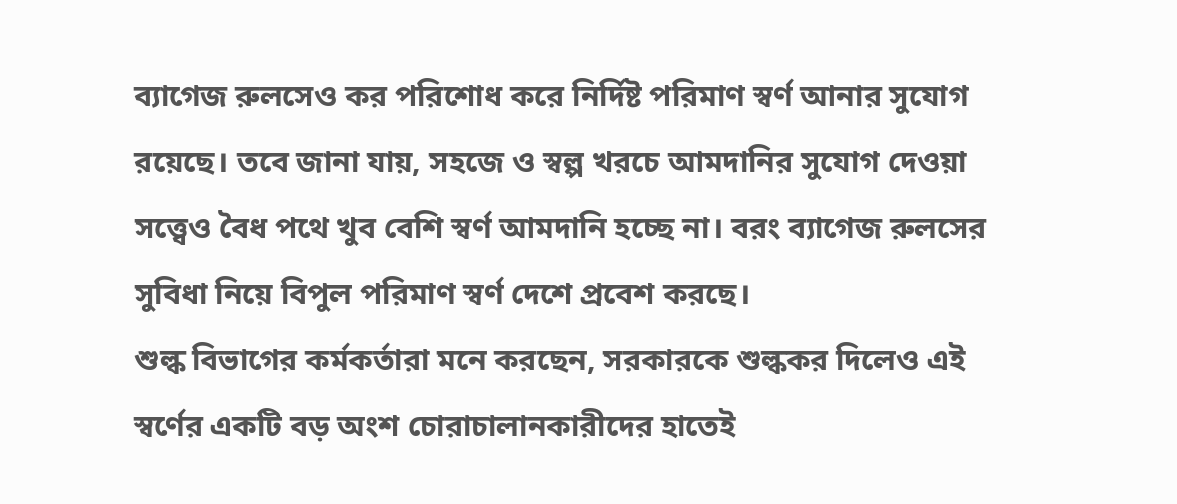ব্যাগেজ রুলসেও কর পরিশোধ করে নির্দিষ্ট পরিমাণ স্বর্ণ আনার সুযোগ রয়েছে। তবে জানা যায়, সহজে ও স্বল্প খরচে আমদানির সুযোগ দেওয়া সত্ত্বেও বৈধ পথে খুব বেশি স্বর্ণ আমদানি হচ্ছে না। বরং ব্যাগেজ রুলসের সুবিধা নিয়ে বিপুল পরিমাণ স্বর্ণ দেশে প্রবেশ করছে।
শুল্ক বিভাগের কর্মকর্তারা মনে করছেন, সরকারকে শুল্ককর দিলেও এই স্বর্ণের একটি বড় অংশ চোরাচালানকারীদের হাতেই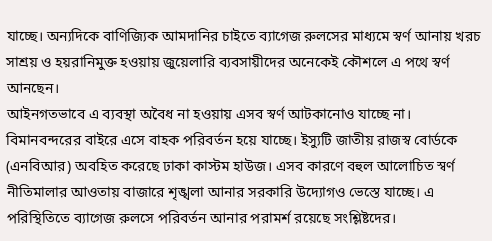যাচ্ছে। অন্যদিকে বাণিজ্যিক আমদানির চাইতে ব্যাগেজ রুলসের মাধ্যমে স্বর্ণ আনায় খরচ সাশ্রয় ও হয়রানিমুক্ত হওয়ায় জুয়েলারি ব্যবসায়ীদের অনেকেই কৌশলে এ পথে স্বর্ণ আনছেন।
আইনগতভাবে এ ব্যবস্থা অবৈধ না হওয়ায় এসব স্বর্ণ আটকানোও যাচ্ছে না। বিমানবন্দরের বাইরে এসে বাহক পরিবর্তন হয়ে যাচ্ছে। ইস্যুটি জাতীয় রাজস্ব বোর্ডকে (এনবিআর) অবহিত করেছে ঢাকা কাস্টম হাউজ। এসব কারণে বহুল আলোচিত স্বর্ণ নীতিমালার আওতায় বাজারে শৃঙ্খলা আনার সরকারি উদ্যোগও ভেস্তে যাচ্ছে। এ পরিস্থিতিতে ব্যাগেজ রুলসে পরিবর্তন আনার পরামর্শ রয়েছে সংশ্লিষ্টদের।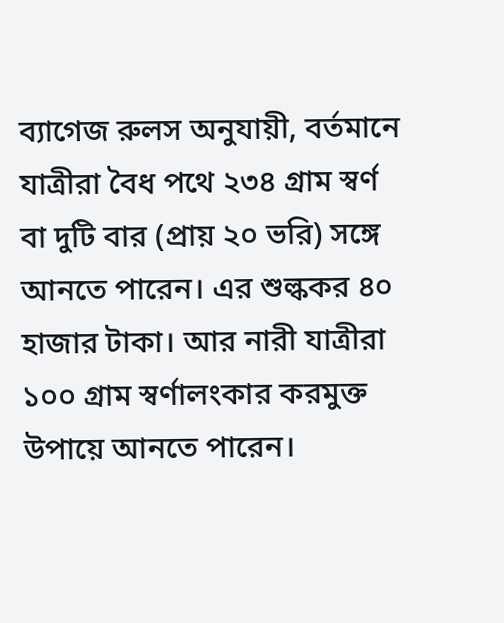ব্যাগেজ রুলস অনুযায়ী, বর্তমানে যাত্রীরা বৈধ পথে ২৩৪ গ্রাম স্বর্ণ বা দুটি বার (প্রায় ২০ ভরি) সঙ্গে আনতে পারেন। এর শুল্ককর ৪০ হাজার টাকা। আর নারী যাত্রীরা ১০০ গ্রাম স্বর্ণালংকার করমুক্ত উপায়ে আনতে পারেন।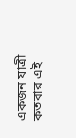একজন যাত্রী কতবার এই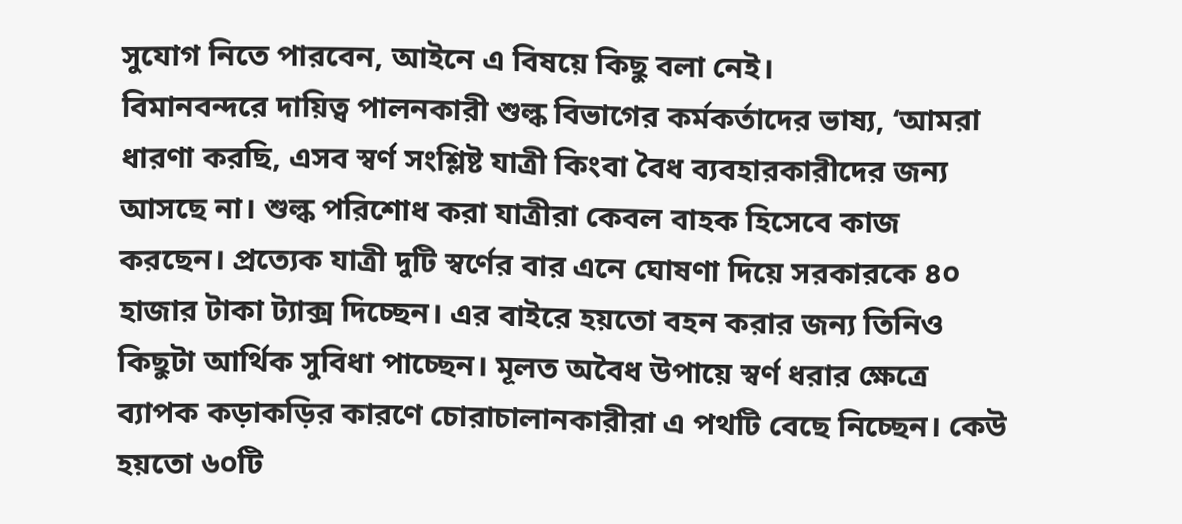সুযোগ নিতে পারবেন, আইনে এ বিষয়ে কিছু বলা নেই।
বিমানবন্দরে দায়িত্ব পালনকারী শুল্ক বিভাগের কর্মকর্তাদের ভাষ্য, ‘আমরা ধারণা করছি, এসব স্বর্ণ সংশ্লিষ্ট যাত্রী কিংবা বৈধ ব্যবহারকারীদের জন্য আসছে না। শুল্ক পরিশোধ করা যাত্রীরা কেবল বাহক হিসেবে কাজ করছেন। প্রত্যেক যাত্রী দুটি স্বর্ণের বার এনে ঘোষণা দিয়ে সরকারকে ৪০ হাজার টাকা ট্যাক্স দিচ্ছেন। এর বাইরে হয়তো বহন করার জন্য তিনিও কিছুটা আর্থিক সুবিধা পাচ্ছেন। মূলত অবৈধ উপায়ে স্বর্ণ ধরার ক্ষেত্রে ব্যাপক কড়াকড়ির কারণে চোরাচালানকারীরা এ পথটি বেছে নিচ্ছেন। কেউ হয়তো ৬০টি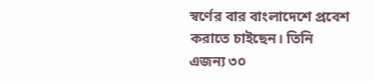স্বর্ণের বার বাংলাদেশে প্রবেশ করাতে চাইছেন। তিনি এজন্য ৩০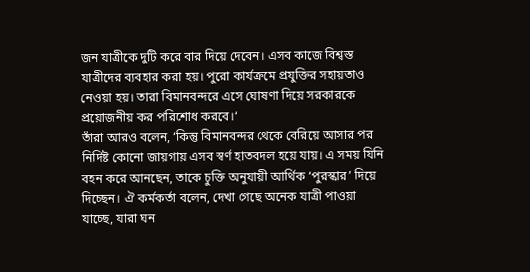জন যাত্রীকে দুটি করে বার দিয়ে দেবেন। এসব কাজে বিশ্বস্ত যাত্রীদের ব্যবহার করা হয়। পুরো কার্যক্রমে প্রযুক্তির সহায়তাও নেওয়া হয়। তারা বিমানবন্দরে এসে ঘোষণা দিয়ে সরকারকে প্রয়োজনীয় কর পরিশোধ করবে।‘
তাঁরা আরও বলেন, ‘কিন্তু বিমানবন্দর থেকে বেরিয়ে আসার পর নির্দিষ্ট কোনো জায়গায় এসব স্বর্ণ হাতবদল হয়ে যায়। এ সময় যিনি বহন করে আনছেন, তাকে চুক্তি অনুযায়ী আর্থিক ‘পুরস্কার’ দিয়ে দিচ্ছেন। ঐ কর্মকর্তা বলেন, দেখা গেছে অনেক যাত্রী পাওয়া যাচ্ছে, যারা ঘন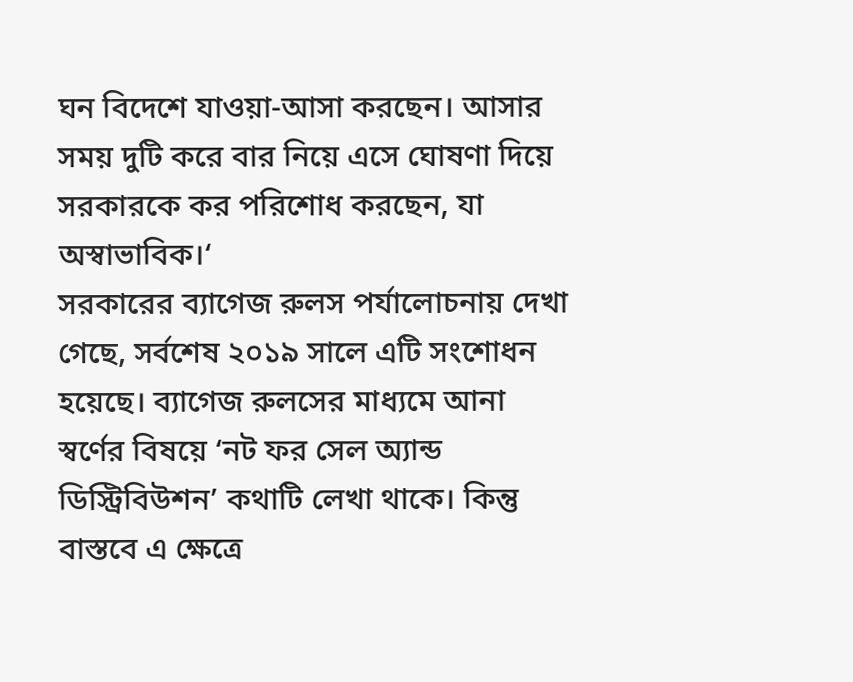ঘন বিদেশে যাওয়া-আসা করছেন। আসার সময় দুটি করে বার নিয়ে এসে ঘোষণা দিয়ে সরকারকে কর পরিশোধ করছেন, যা অস্বাভাবিক।‘
সরকারের ব্যাগেজ রুলস পর্যালোচনায় দেখা গেছে, সর্বশেষ ২০১৯ সালে এটি সংশোধন হয়েছে। ব্যাগেজ রুলসের মাধ্যমে আনা স্বর্ণের বিষয়ে ‘নট ফর সেল অ্যান্ড ডিস্ট্রিবিউশন’ কথাটি লেখা থাকে। কিন্তু বাস্তবে এ ক্ষেত্রে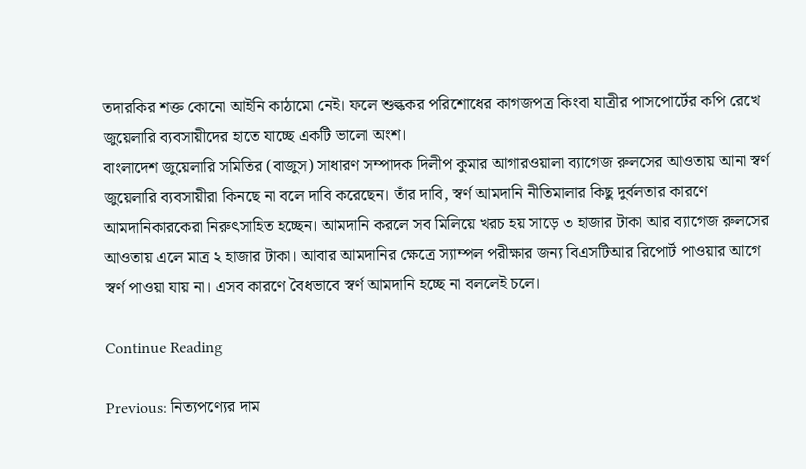তদারকির শক্ত কোনো আইনি কাঠামো নেই। ফলে শুল্ককর পরিশোধের কাগজপত্র কিংবা যাত্রীর পাসপোর্টের কপি রেখে জুয়েলারি ব্যবসায়ীদের হাতে যাচ্ছে একটি ভালো অংশ।
বাংলাদেশ জুয়েলারি সমিতির (বাজুস) সাধারণ সম্পাদক দিলীপ কুমার আগারওয়ালা ব্যাগেজ রুলসের আওতায় আনা স্বর্ণ জুয়েলারি ব্যবসায়ীরা কিনছে না বলে দাবি করেছেন। তাঁর দাবি, স্বর্ণ আমদানি নীতিমালার কিছু দুর্বলতার কারণে আমদানিকারকেরা নিরুৎসাহিত হচ্ছেন। আমদানি করলে সব মিলিয়ে খরচ হয় সাড়ে ৩ হাজার টাকা আর ব্যাগেজ রুলসের আওতায় এলে মাত্র ২ হাজার টাকা। আবার আমদানির ক্ষেত্রে স্যাম্পল পরীক্ষার জন্য বিএসটিআর রিপোর্ট পাওয়ার আগে স্বর্ণ পাওয়া যায় না। এসব কারণে বৈধভাবে স্বর্ণ আমদানি হচ্ছে না বললেই চলে।

Continue Reading

Previous: নিত্যপণ্যের দাম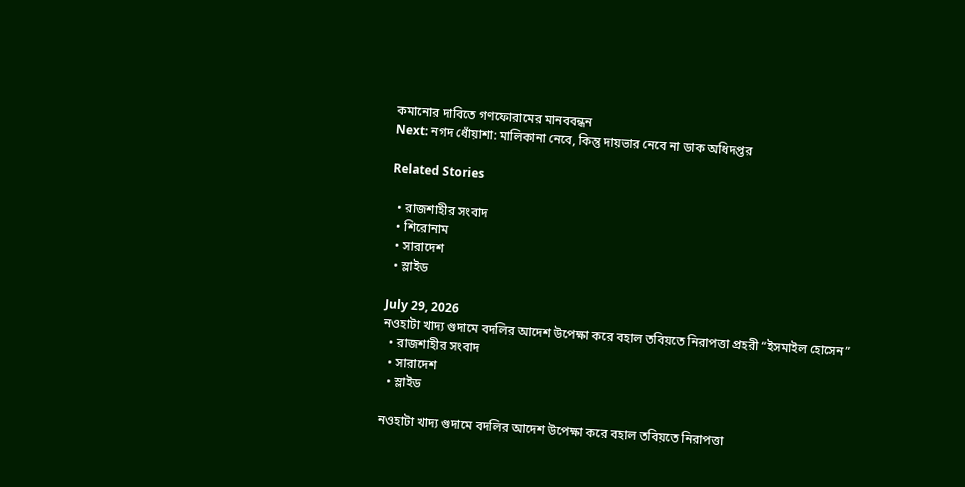কমানোর দাবিতে গণফোরামের মানববন্ধন
Next: নগদ ধোঁয়াশা: মালিকানা নেবে, কিন্তু দায়ভার নেবে না ডাক অধিদপ্তর

Related Stories

  • রাজশাহীর সংবাদ
  • শিরোনাম
  • সারাদেশ
  • স্লাইড

July 29, 2026
নওহাটা খাদ্য গুদামে বদলির আদেশ উপেক্ষা করে বহাল তবিয়তে নিরাপত্তা প্রহরী “ইসমাইল হোসেন”
  • রাজশাহীর সংবাদ
  • সারাদেশ
  • স্লাইড

নওহাটা খাদ্য গুদামে বদলির আদেশ উপেক্ষা করে বহাল তবিয়তে নিরাপত্তা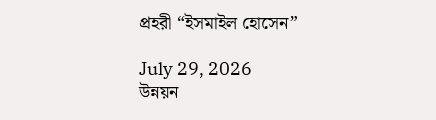প্রহরী “ইসমাইল হোসেন”

July 29, 2026
উন্নয়ন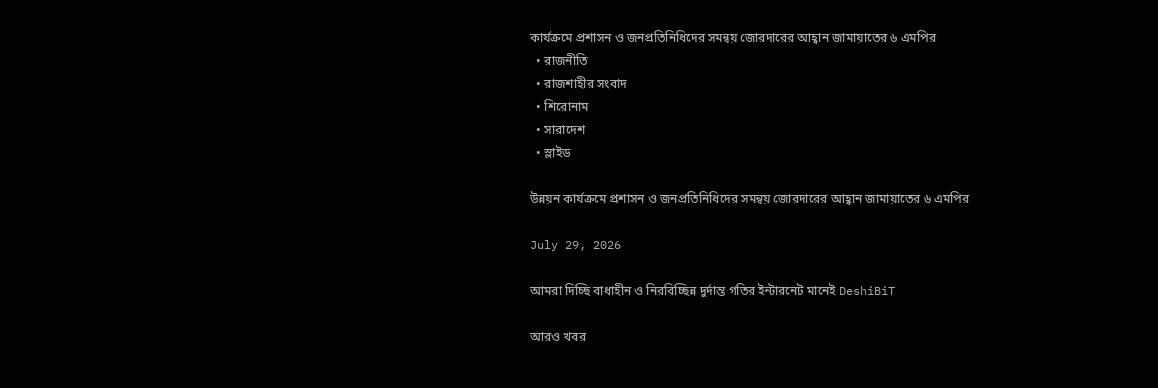কার্যক্রমে প্রশাসন ও জনপ্রতিনিধিদের সমন্বয় জোরদারের আহ্বান জামায়াতের ৬ এমপির
  • রাজনীতি
  • রাজশাহীর সংবাদ
  • শিরোনাম
  • সারাদেশ
  • স্লাইড

উন্নয়ন কার্যক্রমে প্রশাসন ও জনপ্রতিনিধিদের সমন্বয় জোরদারের আহ্বান জামায়াতের ৬ এমপির

July 29, 2026

আমরা দিচ্ছি বাধাহীন ও নিরবিচ্ছিন্ন দুর্দান্ত গতির ইন্টারনেট মানেই DeshiBiT

আরও খবর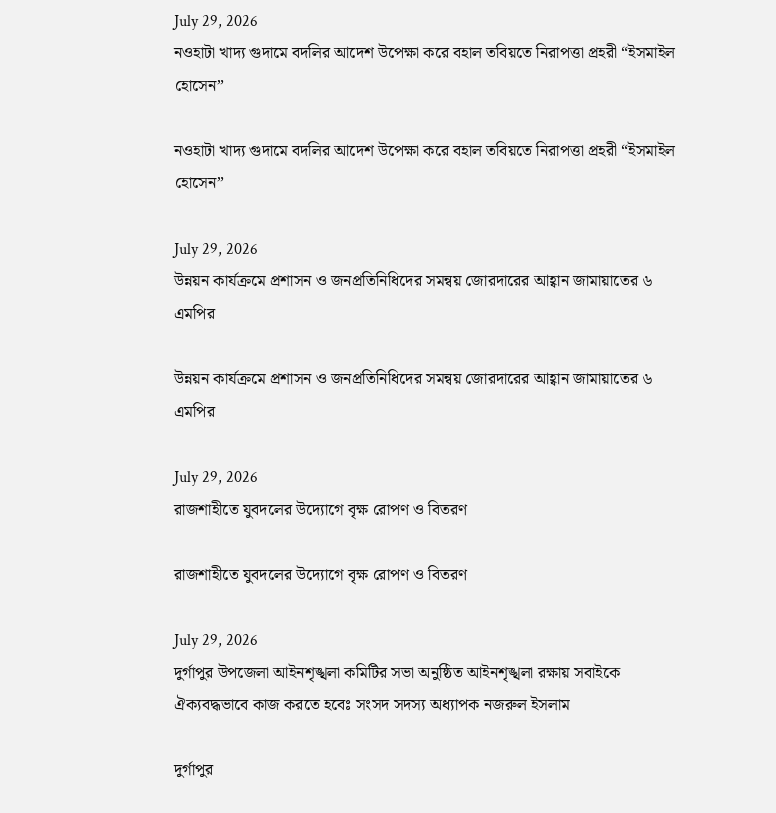July 29, 2026
নওহাটা খাদ্য গুদামে বদলির আদেশ উপেক্ষা করে বহাল তবিয়তে নিরাপত্তা প্রহরী “ইসমাইল হোসেন”

নওহাটা খাদ্য গুদামে বদলির আদেশ উপেক্ষা করে বহাল তবিয়তে নিরাপত্তা প্রহরী “ইসমাইল হোসেন”

July 29, 2026
উন্নয়ন কার্যক্রমে প্রশাসন ও জনপ্রতিনিধিদের সমন্বয় জোরদারের আহ্বান জামায়াতের ৬ এমপির

উন্নয়ন কার্যক্রমে প্রশাসন ও জনপ্রতিনিধিদের সমন্বয় জোরদারের আহ্বান জামায়াতের ৬ এমপির

July 29, 2026
রাজশাহীতে যুবদলের উদ্যোগে বৃক্ষ রোপণ ও বিতরণ

রাজশাহীতে যুবদলের উদ্যোগে বৃক্ষ রোপণ ও বিতরণ

July 29, 2026
দুর্গাপুর উপজেলা আইনশৃঙ্খলা কমিটির সভা অনুষ্ঠিত আইনশৃঙ্খলা রক্ষায় সবাইকে ঐক্যবদ্ধভাবে কাজ করতে হবেঃ সংসদ সদস্য অধ্যাপক নজরুল ইসলাম

দুর্গাপুর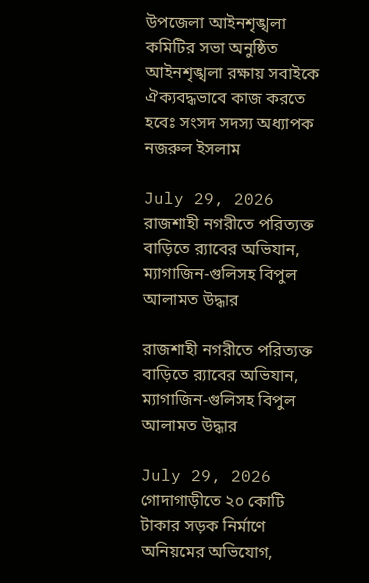উপজেলা আইনশৃঙ্খলা কমিটির সভা অনুষ্ঠিত আইনশৃঙ্খলা রক্ষায় সবাইকে ঐক্যবদ্ধভাবে কাজ করতে হবেঃ সংসদ সদস্য অধ্যাপক নজরুল ইসলাম

July 29, 2026
রাজশাহী নগরীতে পরিত্যক্ত বাড়িতে র‌্যাবের অভিযান, ম্যাগাজিন-গুলিসহ বিপুল আলামত উদ্ধার

রাজশাহী নগরীতে পরিত্যক্ত বাড়িতে র‌্যাবের অভিযান, ম্যাগাজিন-গুলিসহ বিপুল আলামত উদ্ধার

July 29, 2026
গোদাগাড়ীতে ২০ কোটি টাকার সড়ক নির্মাণে অনিয়মের অভিযোগ,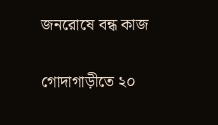জনরোষে বন্ধ কাজ

গোদাগাড়ীতে ২০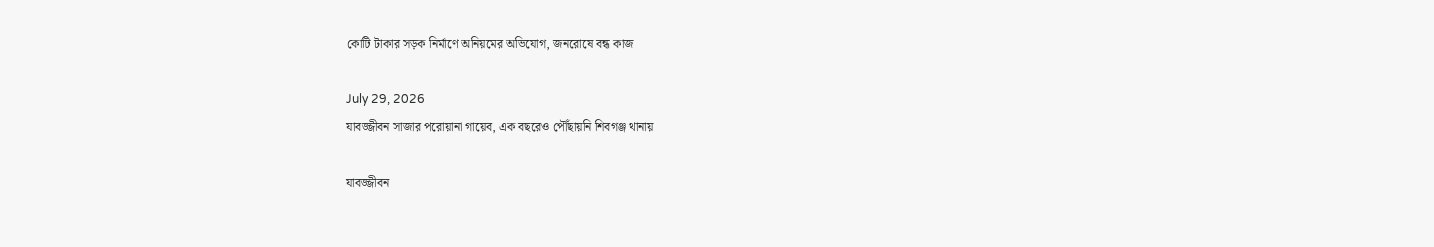কোটি টাকার সড়ক নির্মাণে অনিয়মের অভিযোগ, জনরোষে বন্ধ কাজ

July 29, 2026
যাবজ্জীবন সাজার পরোয়ানা গায়েব, এক বছরেও পৌঁছায়নি শিবগঞ্জ থানায়

যাবজ্জীবন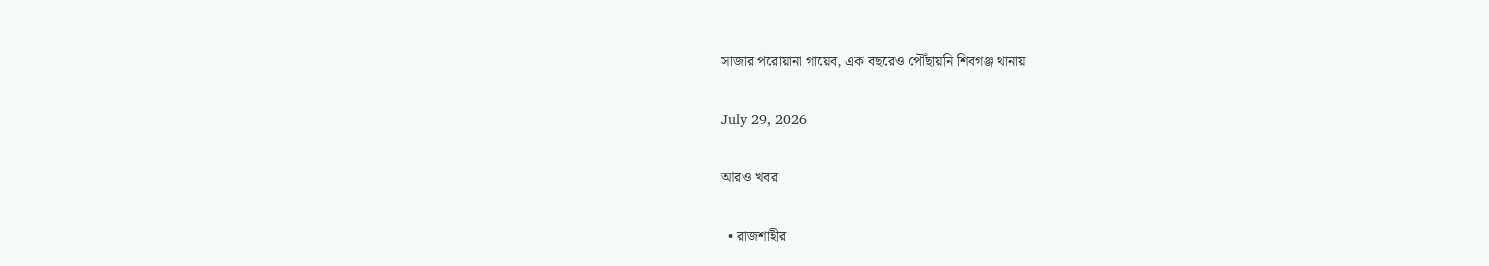সাজার পরোয়ানা গায়েব, এক বছরেও পৌঁছায়নি শিবগঞ্জ থানায়

July 29, 2026

আরও খবর

  • রাজশাহীর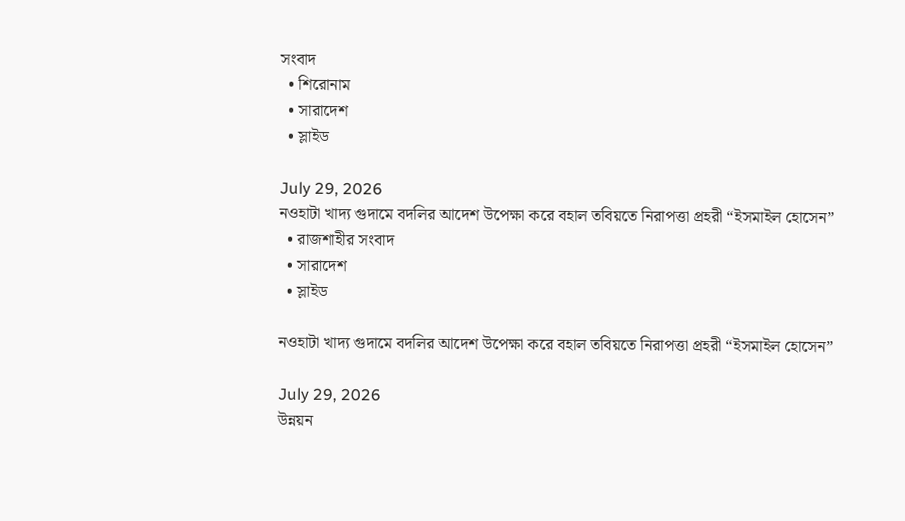সংবাদ
  • শিরোনাম
  • সারাদেশ
  • স্লাইড

July 29, 2026
নওহাটা খাদ্য গুদামে বদলির আদেশ উপেক্ষা করে বহাল তবিয়তে নিরাপত্তা প্রহরী “ইসমাইল হোসেন”
  • রাজশাহীর সংবাদ
  • সারাদেশ
  • স্লাইড

নওহাটা খাদ্য গুদামে বদলির আদেশ উপেক্ষা করে বহাল তবিয়তে নিরাপত্তা প্রহরী “ইসমাইল হোসেন”

July 29, 2026
উন্নয়ন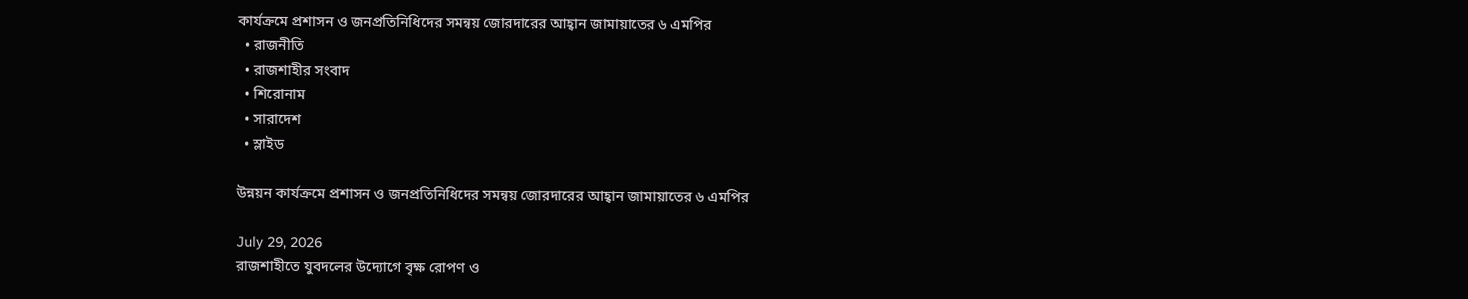কার্যক্রমে প্রশাসন ও জনপ্রতিনিধিদের সমন্বয় জোরদারের আহ্বান জামায়াতের ৬ এমপির
  • রাজনীতি
  • রাজশাহীর সংবাদ
  • শিরোনাম
  • সারাদেশ
  • স্লাইড

উন্নয়ন কার্যক্রমে প্রশাসন ও জনপ্রতিনিধিদের সমন্বয় জোরদারের আহ্বান জামায়াতের ৬ এমপির

July 29, 2026
রাজশাহীতে যুবদলের উদ্যোগে বৃক্ষ রোপণ ও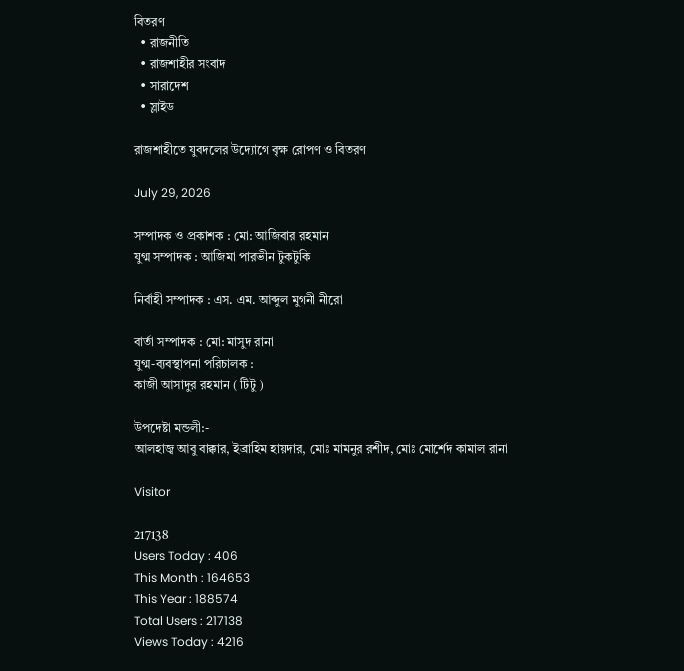বিতরণ
  • রাজনীতি
  • রাজশাহীর সংবাদ
  • সারাদেশ
  • স্লাইড

রাজশাহীতে যুবদলের উদ্যোগে বৃক্ষ রোপণ ও বিতরণ

July 29, 2026

সম্পাদক ও প্রকাশক : মো: আজিবার রহমান
যুগ্ম সম্পাদক : আজিমা পারভীন টুকটুকি

নির্বাহী সম্পাদক : এস. এম. আব্দুল মুগনী নীরো

বার্তা সম্পাদক : মো: মাসুদ রানা
যুগ্ম-ব্যবস্থাপনা পরিচালক :
কাজী আসাদুর রহমান ( টিটু )

উপদেষ্টা মন্ডলী:-
আলহাজ্ব আবু বাক্কার, ইব্রাহিম হায়দার, মোঃ মামনুর রশীদ, মোঃ মোর্শেদ কামাল রানা

Visitor

217138
Users Today : 406
This Month : 164653
This Year : 188574
Total Users : 217138
Views Today : 4216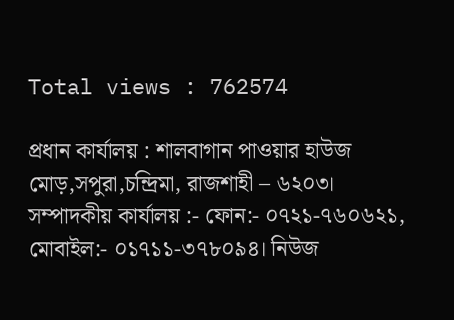Total views : 762574

প্রধান কার্যালয় : শালবাগান পাওয়ার হাউজ মোড়,সপুরা,চন্দ্রিমা, রাজশাহী – ৬২০৩। সম্পাদকীয় কার্যালয় :- ফোন:- ০৭২১-৭৬০৬২১, মোবাইল:- ০১৭১১-৩৭৮০৯৪। নিউজ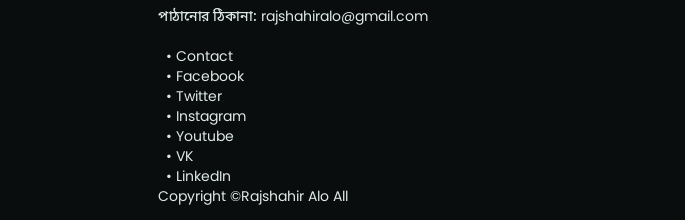পাঠানোর ঠিকানা: rajshahiralo@gmail.com

  • Contact
  • Facebook
  • Twitter
  • Instagram
  • Youtube
  • VK
  • LinkedIn
Copyright ©Rajshahir Alo All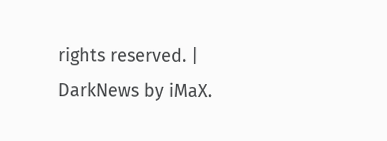rights reserved. | DarkNews by iMaX.